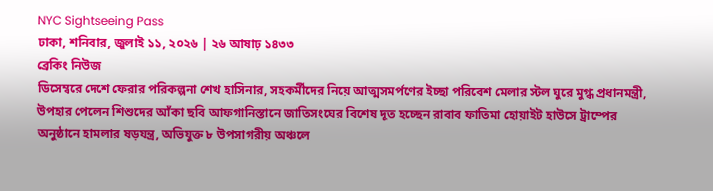NYC Sightseeing Pass
ঢাকা, শনিবার, জুলাই ১১, ২০২৬ | ২৬ আষাঢ় ১৪৩৩
ব্রেকিং নিউজ
ডিসেম্বরে দেশে ফেরার পরিকল্পনা শেখ হাসিনার, সহকর্মীদের নিয়ে আত্মসমর্পণের ইচ্ছা পরিবেশ মেলার স্টল ঘুরে মুগ্ধ প্রধানমন্ত্রী, উপহার পেলেন শিশুদের আঁকা ছবি আফগানিস্তানে জাতিসংঘের বিশেষ দূত হচ্ছেন রাবাব ফাতিমা হোয়াইট হাউসে ট্রাম্পের অনুষ্ঠানে হামলার ষড়যন্ত্র, অভিযুক্ত ৮ উপসাগরীয় অঞ্চলে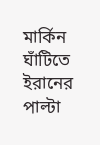মার্কিন ঘাঁটিতে ইরানের পাল্টা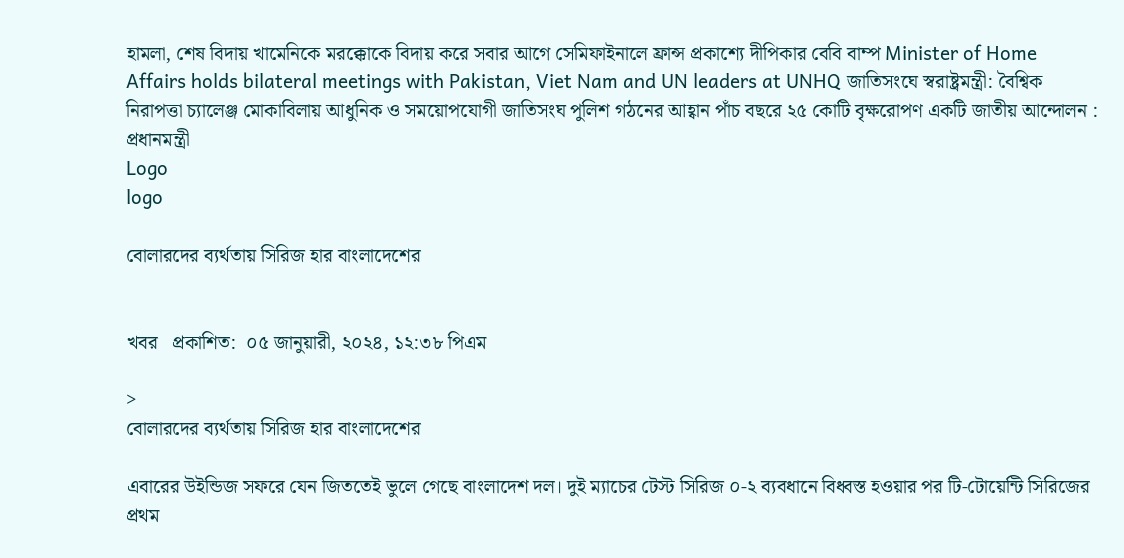হামলা, শেষ বিদায় খামেনিকে মরক্কোকে বিদায় করে সবার আগে সেমিফাইনালে ফ্রান্স প্রকাশ্যে দীপিকার বেবি বাম্প Minister of Home Affairs holds bilateral meetings with Pakistan, Viet Nam and UN leaders at UNHQ জাতিসংঘে স্বরাষ্ট্রমন্ত্রী: বৈশ্বিক নিরাপত্তা চ্যালেঞ্জ মোকাবিলায় আধুনিক ও সময়োপযোগী জাতিসংঘ পুলিশ গঠনের আহ্বান পাঁচ বছরে ২৫ কোটি বৃক্ষরোপণ একটি জাতীয় আন্দোলন : প্রধানমন্ত্রী
Logo
logo

বোলারদের ব্যর্থতায় সিরিজ হার বাংলাদেশের


খবর   প্রকাশিত:  ০৫ জানুয়ারী, ২০২৪, ১২:৩৮ পিএম

>
বোলারদের ব্যর্থতায় সিরিজ হার বাংলাদেশের

এবারের উইন্ডিজ সফরে যেন জিততেই ভুলে গেছে বাংলাদেশ দল। দুই ম্যাচের টেস্ট সিরিজ ০-২ ব্যবধানে বিধ্বস্ত হওয়ার পর টি-টোয়েন্টি সিরিজের প্রথম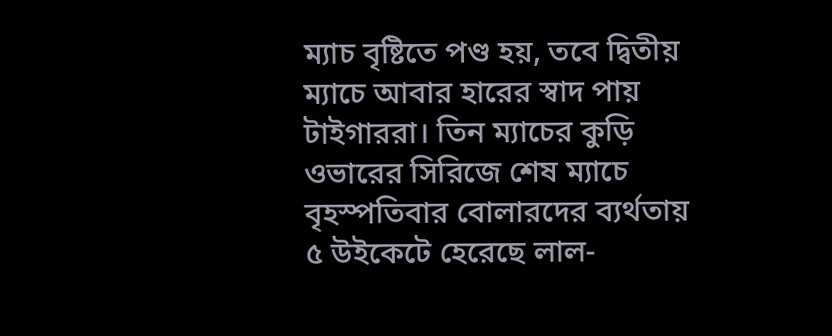ম্যাচ বৃষ্টিতে পণ্ড হয়, তবে দ্বিতীয় ম্যাচে আবার হারের স্বাদ পায় টাইগাররা। তিন ম্যাচের কুড়ি ওভারের সিরিজে শেষ ম্যাচে বৃহস্পতিবার বোলারদের ব্যর্থতায় ৫ উইকেটে হেরেছে লাল-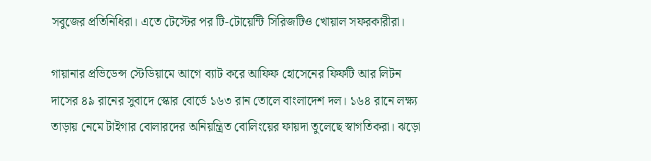সবুজের প্রতিনিধিরা। এতে টেস্টের পর টি-টোয়েন্টি সিরিজটিও খোয়াল সফরকারীরা।

গায়ানার প্রভিডেন্স স্টেডিয়ামে আগে ব্যাট করে আফিফ হোসেনের ফিফটি আর লিটন দাসের ৪৯ রানের সুবাদে স্কোর বোর্ডে ১৬৩ রান তোলে বাংলাদেশ দল। ১৬৪ রানে লক্ষ্য তাড়ায় নেমে টাইগার বোলারদের অনিয়ন্ত্রিত বোলিংয়ের ফায়দা তুলেছে স্বাগতিকরা। ঝড়ো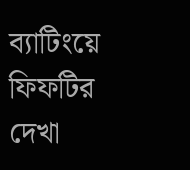ব্যাটিংয়ে ফিফটির দেখা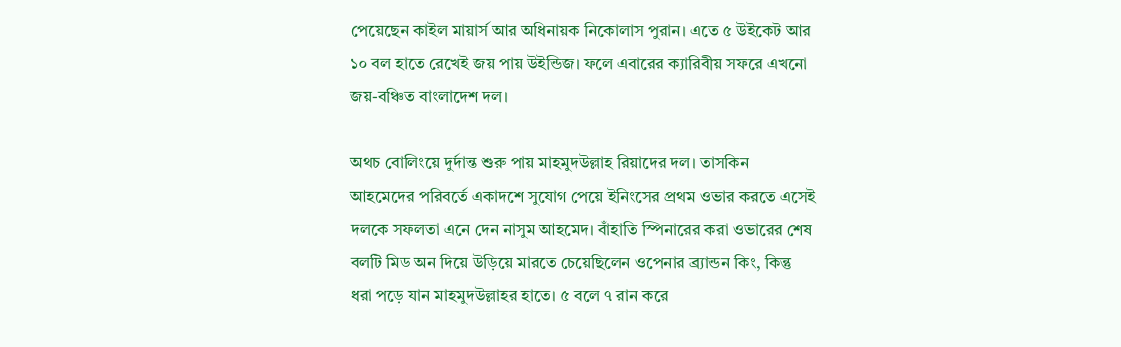পেয়েছেন কাইল মায়ার্স আর অধিনায়ক নিকোলাস পুরান। এতে ৫ উইকেট আর ১০ বল হাতে রেখেই জয় পায় উইন্ডিজ। ফলে এবারের ক্যারিবীয় সফরে এখনো জয়-বঞ্চিত বাংলাদেশ দল।

অথচ বোলিংয়ে দুর্দান্ত শুরু পায় মাহমুদউল্লাহ রিয়াদের দল। তাসকিন আহমেদের পরিবর্তে একাদশে সুযোগ পেয়ে ইনিংসের প্রথম ওভার কর‍তে এসেই দলকে সফলতা এনে দেন নাসুম আহমেদ। বাঁহাতি স্পিনারের করা ওভারের শেষ বলটি মিড অন দিয়ে উড়িয়ে মারতে চেয়েছিলেন ওপেনার ব্র‍্যান্ডন কিং, কিন্তু ধরা পড়ে যান মাহমুদউল্লাহর হাতে। ৫ বলে ৭ রান করে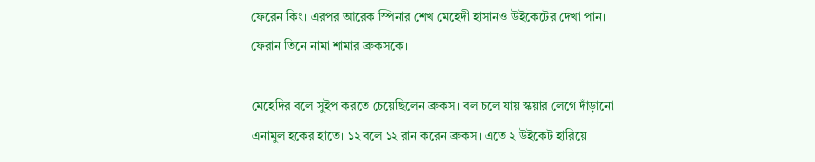ফেরেন কিং। এরপর আরেক স্পিনার শেখ মেহেদী হাসানও উইকেটের দেখা পান। ফেরান তিনে নামা শামার ব্রুকসকে।

মেহেদির বলে সুইপ করতে চেয়েছিলেন ব্রুকস। বল চলে যায় স্কয়ার লেগে দাঁড়ানো এনামুল হকের হাতে। ১২ বলে ১২ রান করেন ব্রুকস। এতে ২ উইকেট হারিয়ে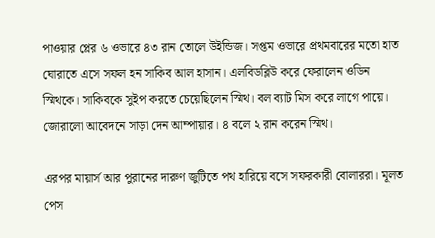পাওয়ার প্লের ৬ ওভারে ৪৩ রান তোলে উইন্ডিজ। সপ্তম ওভারে প্রথমবারের মতো হাত ঘোরাতে এসে সফল হন সাকিব আল হাসান। এলবিডব্লিউ করে ফেরালেন ওডিন স্মিথকে। সাকিবকে সুইপ করতে চেয়েছিলেন স্মিথ। বল ব্যাট মিস করে লাগে পায়ে। জোরালো আবেদনে সাড়া দেন আম্পায়ার। ৪ বলে ২ রান করেন স্মিথ।

এরপর মায়ার্স আর পুরানের দারুণ জুটিতে পথ হারিয়ে বসে সফরকারী বোলাররা। মূলত পেস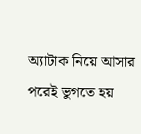অ্যাটাক নিয়ে আসার পরেই ভুগতে হয়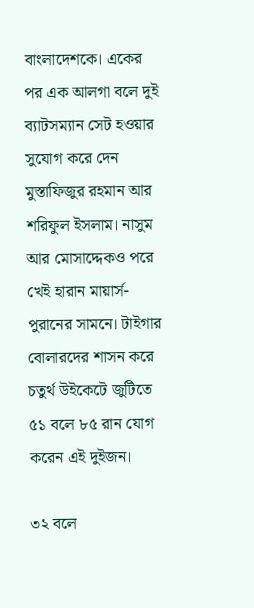বাংলাদেশকে। একের পর এক আলগা বলে দুই ব্যাটসম্যান সেট হওয়ার সুযোগ করে দেন মুস্তাফিজুর রহমান আর শরিফুল ইসলাম। নাসুম আর মোসাদ্দেকও পরে খেই হারান মায়ার্স-পুরানের সামনে। টাইগার বোলারদের শাসন করে চতুর্থ উইকেটে জুটিতে ৫১ বলে ৮৫ রান যোগ করেন এই দুইজন।

৩২ বলে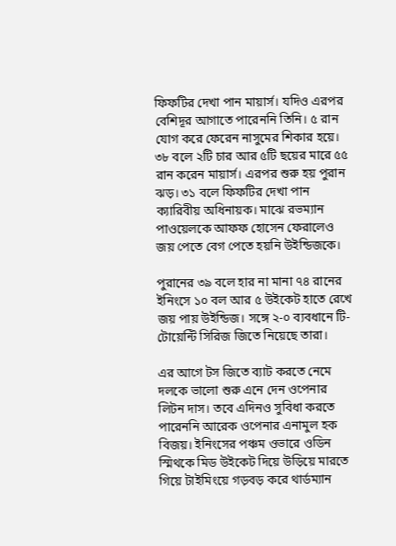ফিফটির দেখা পান মায়ার্স। যদিও এরপর বেশিদূর আগাতে পারেননি তিনি। ৫ রান যোগ করে ফেরেন নাসুমের শিকার হয়ে। ৩৮ বলে ২টি চার আর ৫টি ছয়ের মারে ৫৫ রান করেন মায়ার্স। এরপর শুরু হয় পুরান ঝড়। ৩১ বলে ফিফটির দেখা পান ক্যারিবীয় অধিনায়ক। মাঝে রভম্যান পাওয়েলকে আফফ হোসেন ফেরালেও জয় পেতে বেগ পেতে হয়নি উইন্ডিজকে।

পুরানের ৩৯ বলে হার না মানা ৭৪ রানের ইনিংসে ১০ বল আর ৫ উইকেট হাতে রেখে জয় পায় উইন্ডিজ। সঙ্গে ২-০ ব্যবধানে টি-টোয়েন্টি সিরিজ জিতে নিয়েছে তারা।

এর আগে টস জিতে ব্যাট কর‍তে নেমে দলকে ভালো শুরু এনে দেন ওপেনার লিটন দাস। তবে এদিনও সুবিধা করতে পারেননি আরেক ওপেনার এনামুল হক বিজয়। ইনিংসের পঞ্চম ওভারে ওডিন স্মিথকে মিড উইকেট দিয়ে উড়িয়ে মারতে গিয়ে টাইমিংয়ে গড়বড় করে থার্ডম্যান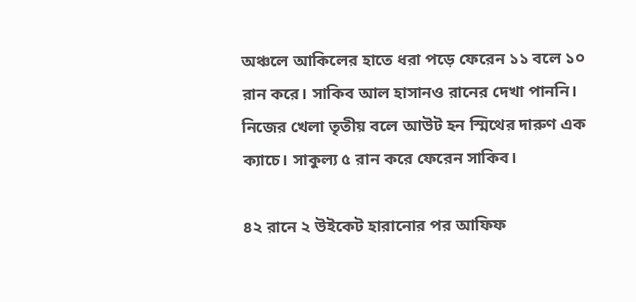অঞ্চলে আকিলের হাতে ধরা পড়ে ফেরেন ১১ বলে ১০ রান করে। সাকিব আল হাসানও রানের দেখা পাননি। নিজের খেলা তৃতীয় বলে আউট হন স্মিথের দারুণ এক ক্যাচে। সাকুল্য ৫ রান করে ফেরেন সাকিব।

৪২ রানে ২ উইকেট হারানোর পর আফিফ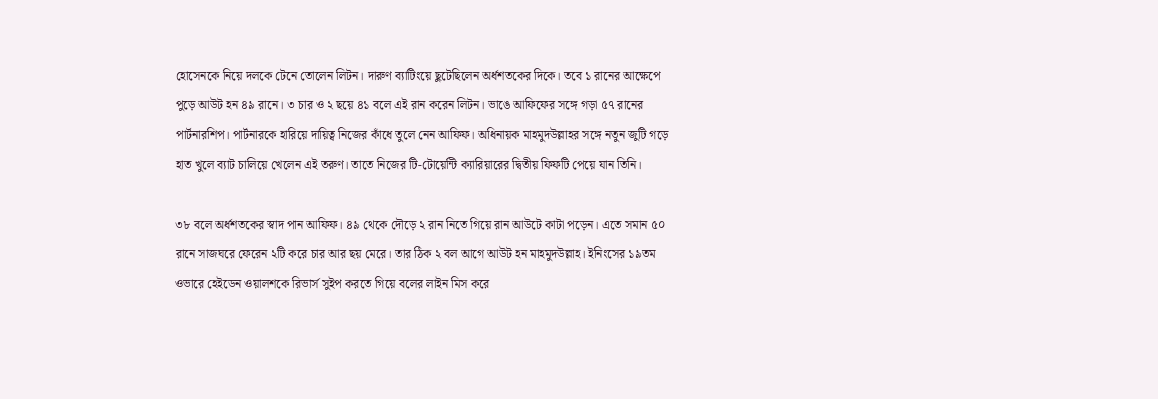হোসেনকে নিয়ে দলকে টেনে তোলেন লিটন। দারুণ ব্যাটিংয়ে ছুটেছিলেন অর্ধশতকের দিকে। তবে ১ রানের আক্ষেপে পুড়ে আউট হন ৪৯ রানে। ৩ চার ও ২ ছয়ে ৪১ বলে এই রান করেন লিটন। ভাঙে আফিফের সঙ্গে গড়া ৫৭ রানের পার্টনারশিপ। পার্টনারকে হারিয়ে দায়িত্ব নিজের কাঁধে তুলে নেন আফিফ। অধিনায়ক মাহমুদউল্লাহর সঙ্গে নতুন জুটি গড়ে হাত খুলে ব্যাট চালিয়ে খেলেন এই তরুণ। তাতে নিজের টি-টোয়েন্টি ক্যারিয়ারের দ্বিতীয় ফিফটি পেয়ে যান তিনি।

৩৮ বলে অর্ধশতকের স্বাদ পান আফিফ। ৪৯ থেকে দৌড়ে ২ রান নিতে গিয়ে রান আউটে কাটা পড়েন। এতে সমান ৫০ রানে সাজঘরে ফেরেন ২টি করে চার আর ছয় মেরে। তার ঠিক ২ বল আগে আউট হন মাহমুদউল্লাহ। ইনিংসের ১৯তম ওভারে হেইডেন ওয়ালশকে রিভার্স সুইপ করতে গিয়ে বলের লাইন মিস করে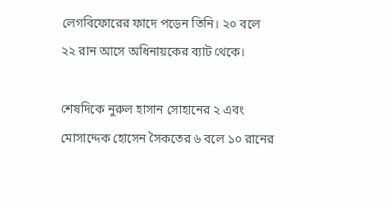লেগবিফোরের ফাদে পড়েন তিনি। ২০ বলে ২২ রান আসে অধিনায়কের ব্যাট থেকে।

শেষদিকে নুরুল হাসান সোহানের ২ এবং মোসাদ্দেক হোসেন সৈকতের ৬ বলে ১০ রানের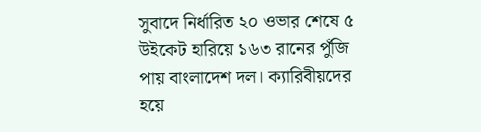সুবাদে নির্ধারিত ২০ ওভার শেষে ৫ উইকেট হারিয়ে ১৬৩ রানের পুঁজি পায় বাংলাদেশ দল। ক্যারিবীয়দের হয়ে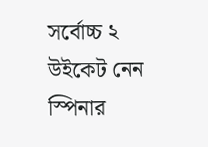সর্বোচ্চ ২ উইকেট নেন স্পিনার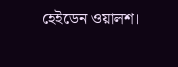হেইডেন ওয়ালশ।